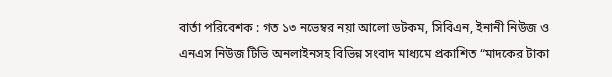বার্তা পরিবেশক : গত ১৩ নভেম্বর নয়া আলো ডটকম, সিবিএন, ইনানী নিউজ ও এনএস নিউজ টিভি অনলাইনসহ বিভিন্ন সংবাদ মাধ্যমে প্রকাশিত “মাদকের টাকা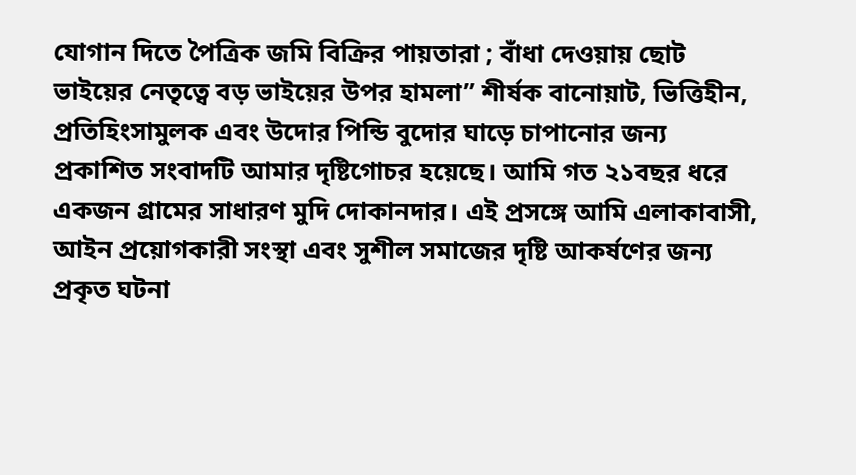যোগান দিতে পৈত্রিক জমি বিক্রির পায়তারা ; বাঁধা দেওয়ায় ছোট ভাইয়ের নেতৃত্বে বড় ভাইয়ের উপর হামলা” শীর্ষক বানোয়াট, ভিত্তিহীন, প্রতিহিংসামুলক এবং উদোর পিন্ডি বুদোর ঘাড়ে চাপানোর জন্য প্রকাশিত সংবাদটি আমার দৃষ্টিগোচর হয়েছে। আমি গত ২১বছর ধরে একজন গ্রামের সাধারণ মুদি দোকানদার। এই প্রসঙ্গে আমি এলাকাবাসী, আইন প্রয়োগকারী সংস্থা এবং সুশীল সমাজের দৃষ্টি আকর্ষণের জন্য প্রকৃত ঘটনা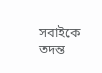সবাইকে তদন্ত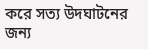করে সত্য উদঘাটনের জন্য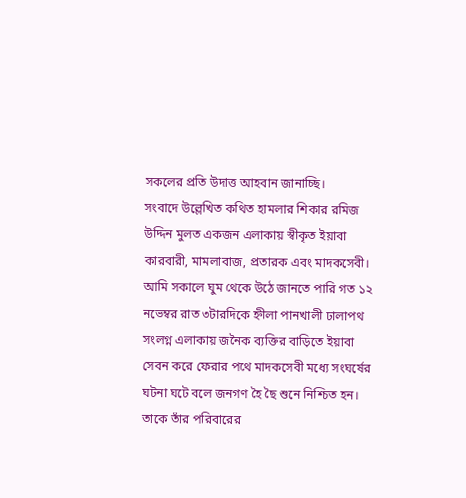সকলের প্রতি উদাত্ত আহবান জানাচ্ছি।
সংবাদে উল্লেখিত কথিত হামলার শিকার রমিজ উদ্দিন মুলত একজন এলাকায় স্বীকৃত ইয়াবা কারবারী, মামলাবাজ, প্রতারক এবং মাদকসেবী। আমি সকালে ঘুম থেকে উঠে জানতে পারি গত ১২ নভেম্বর রাত ৩টারদিকে হ্নীলা পানখালী ঢালাপথ সংলগ্ন এলাকায় জনৈক ব্যক্তির বাড়িতে ইয়াবা সেবন করে ফেরার পথে মাদকসেবী মধ্যে সংঘর্ষের ঘটনা ঘটে বলে জনগণ হৈ ছৈ শুনে নিশ্চিত হন। তাকে তাঁর পরিবারের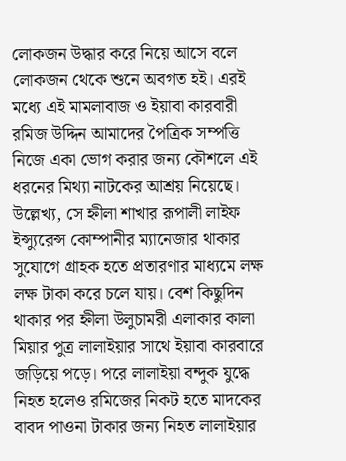লোকজন উদ্ধার করে নিয়ে আসে বলে লোকজন থেকে শুনে অবগত হই। এরই মধ্যে এই মামলাবাজ ও ইয়াবা কারবারী রমিজ উদ্দিন আমাদের পৈত্রিক সম্পত্তি নিজে একা ভোগ করার জন্য কৌশলে এই ধরনের মিথ্যা নাটকের আশ্রয় নিয়েছে।
উল্লেখ্য, সে হ্নীলা শাখার রূপালী লাইফ ইন্স্যুরেন্স কোম্পানীর ম্যানেজার থাকার সুযোগে গ্রাহক হতে প্রতারণার মাধ্যমে লক্ষ লক্ষ টাকা করে চলে যায়। বেশ কিছুদিন থাকার পর হ্নীলা উলুচামরী এলাকার কালা মিয়ার পুত্র লালাইয়ার সাথে ইয়াবা কারবারে জড়িয়ে পড়ে। পরে লালাইয়া বন্দুক যুদ্ধে নিহত হলেও রমিজের নিকট হতে মাদকের বাবদ পাওনা টাকার জন্য নিহত লালাইয়ার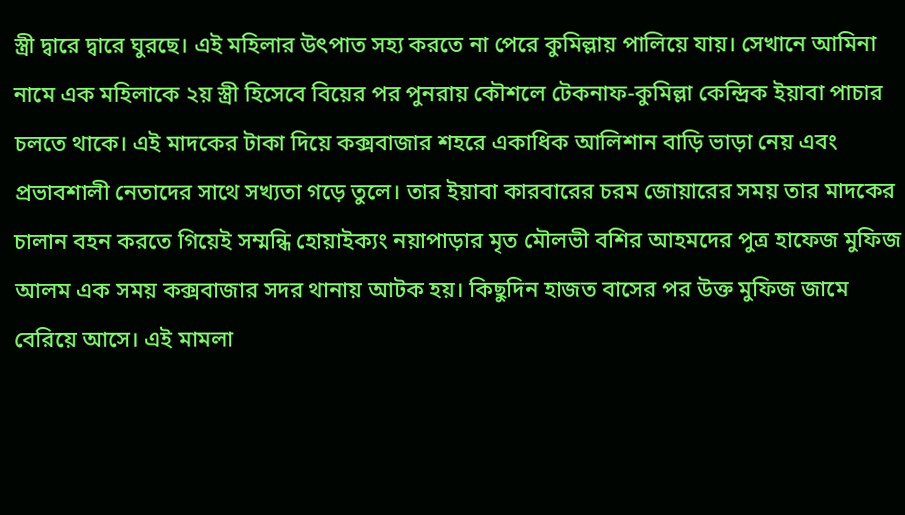স্ত্রী দ্বারে দ্বারে ঘুরছে। এই মহিলার উৎপাত সহ্য করতে না পেরে কুমিল্লায় পালিয়ে যায়। সেখানে আমিনা নামে এক মহিলাকে ২য় স্ত্রী হিসেবে বিয়ের পর পুনরায় কৌশলে টেকনাফ-কুমিল্লা কেন্দ্রিক ইয়াবা পাচার চলতে থাকে। এই মাদকের টাকা দিয়ে কক্সবাজার শহরে একাধিক আলিশান বাড়ি ভাড়া নেয় এবং প্রভাবশালী নেতাদের সাথে সখ্যতা গড়ে তুলে। তার ইয়াবা কারবারের চরম জোয়ারের সময় তার মাদকের চালান বহন করতে গিয়েই সম্মন্ধি হোয়াইক্যং নয়াপাড়ার মৃত মৌলভী বশির আহমদের পুত্র হাফেজ মুফিজ আলম এক সময় কক্সবাজার সদর থানায় আটক হয়। কিছুদিন হাজত বাসের পর উক্ত মুফিজ জামে বেরিয়ে আসে। এই মামলা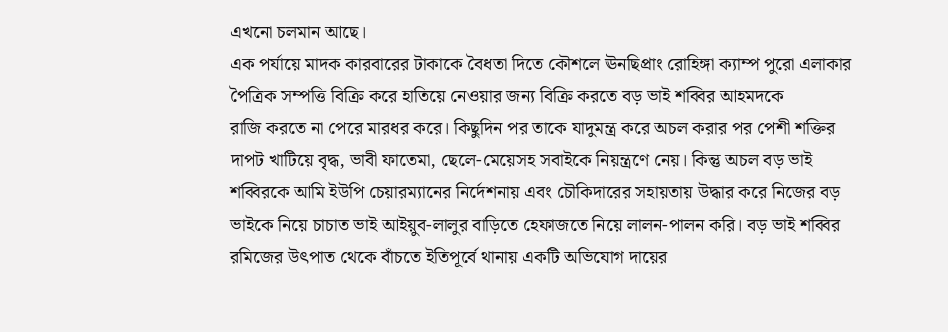এখনো চলমান আছে।
এক পর্যায়ে মাদক কারবারের টাকাকে বৈধতা দিতে কৌশলে ঊনছিপ্রাং রোহিঙ্গা ক্যাম্প পুরো এলাকার পৈত্রিক সম্পত্তি বিক্রি করে হাতিয়ে নেওয়ার জন্য বিক্রি করতে বড় ভাই শব্বির আহমদকে
রাজি করতে না পেরে মারধর করে। কিছুদিন পর তাকে যাদুমন্ত্র করে অচল করার পর পেশী শক্তির দাপট খাটিয়ে বৃদ্ধ, ভাবী ফাতেমা, ছেলে-মেয়েসহ সবাইকে নিয়ন্ত্রণে নেয়। কিন্তু অচল বড় ভাই শব্বিরকে আমি ইউপি চেয়ারম্যানের নির্দেশনায় এবং চৌকিদারের সহায়তায় উদ্ধার করে নিজের বড় ভাইকে নিয়ে চাচাত ভাই আইয়ুব-লালুর বাড়িতে হেফাজতে নিয়ে লালন-পালন করি। বড় ভাই শব্বির রমিজের উৎপাত থেকে বাঁচতে ইতিপূর্বে থানায় একটি অভিযোগ দায়ের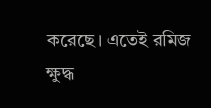করেছে। এতেই রমিজ ক্ষুদ্ধ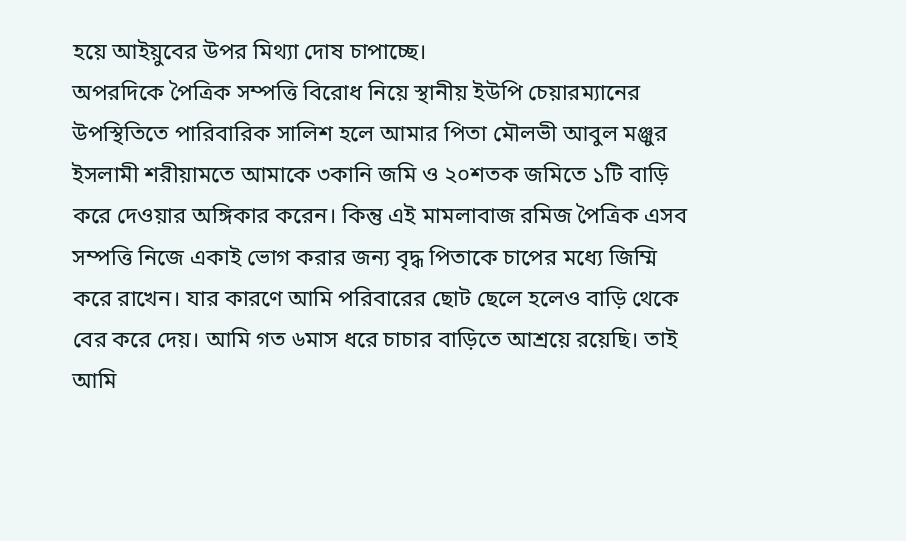হয়ে আইয়ুবের উপর মিথ্যা দোষ চাপাচ্ছে।
অপরদিকে পৈত্রিক সম্পত্তি বিরোধ নিয়ে স্থানীয় ইউপি চেয়ারম্যানের উপস্থিতিতে পারিবারিক সালিশ হলে আমার পিতা মৌলভী আবুল মঞ্জুর ইসলামী শরীয়ামতে আমাকে ৩কানি জমি ও ২০শতক জমিতে ১টি বাড়ি করে দেওয়ার অঙ্গিকার করেন। কিন্তু এই মামলাবাজ রমিজ পৈত্রিক এসব সম্পত্তি নিজে একাই ভোগ করার জন্য বৃদ্ধ পিতাকে চাপের মধ্যে জিম্মি করে রাখেন। যার কারণে আমি পরিবারের ছোট ছেলে হলেও বাড়ি থেকে বের করে দেয়। আমি গত ৬মাস ধরে চাচার বাড়িতে আশ্রয়ে রয়েছি। তাই আমি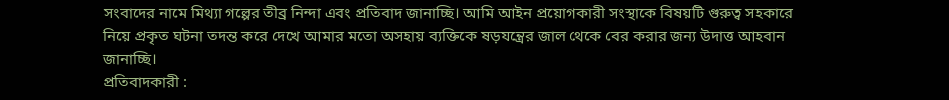সংবাদের নামে মিথ্যা গল্পের তীব্র নিন্দা এবং প্রতিবাদ জানাচ্ছি। আমি আইন প্রয়োগকারী সংস্থাকে বিষয়টি গুরুত্ব সহকারে নিয়ে প্রকৃত ঘটনা তদন্ত করে দেখে আমার মতো অসহায় ব্যক্তিকে ষড়যন্ত্রের জাল থেকে বের করার জন্য উদাত্ত আহবান জানাচ্ছি।
প্রতিবাদকারী :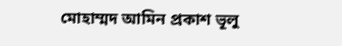মোহাম্মদ আমিন প্রকাশ ভূলু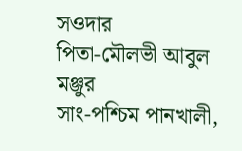সওদার
পিতা-মৌলভী আবুল মঞ্জুর
সাং-পশ্চিম পানখালী,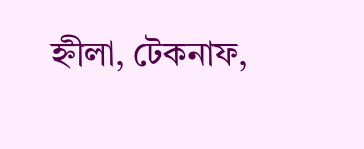হ্নীলা, টেকনাফ,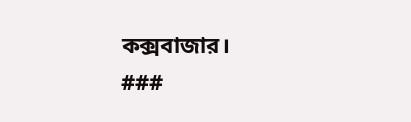কক্সবাজার।
###